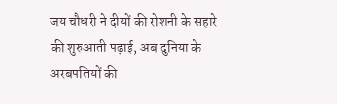जय चौधरी ने दीयों की रोशनी के सहारे की शुरुआती पढ़ाई, अब दुनिया के अरबपतियों की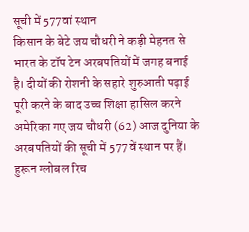सूची में 577वां स्थान
किसान के बेटे जय चौधरी ने कड़ी मेहनत से भारत के टॉप टेन अरबपतियों में जगह बनाई है। दीयों की रोशनी के सहारे शुरुआती पढ़ाई पूरी करने के बाद उच्च शिक्षा हासिल करने अमेरिका गए जय चौधरी (62) आज दुनिया के अरबपतियों की सूची में 577वें स्थान पर हैं। हुरून ग्लोबल रिच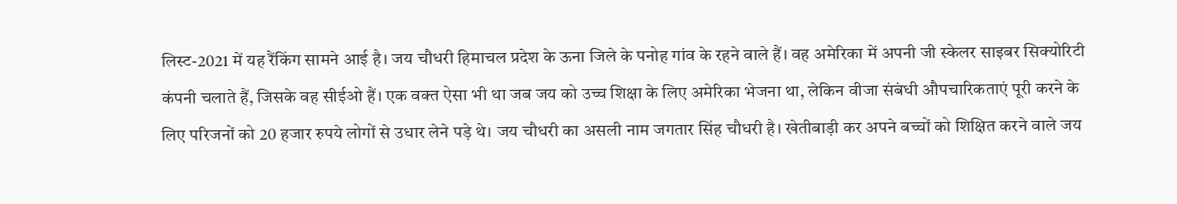लिस्ट-2021 में यह रैंकिंग सामने आई है। जय चौधरी हिमाचल प्रदेश के ऊना जिले के पनोह गांव के रहने वाले हैं। वह अमेरिका में अपनी जी स्केलर साइबर सिक्योरिटी कंपनी चलाते हैं, जिसके वह सीईओ हैं। एक वक्त ऐसा भी था जब जय को उच्च शिक्षा के लिए अमेरिका भेजना था, लेकिन वीजा संबंधी औपचारिकताएं पूरी करने के लिए परिजनों को 20 हजार रुपये लोगों से उधार लेने पड़े थे। जय चौधरी का असली नाम जगतार सिंह चौधरी है। खेतीबाड़ी कर अपने बच्चों को शिक्षित करने वाले जय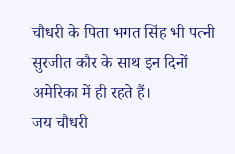चौधरी के पिता भगत सिंह भी पत्नी सुरजीत कौर के साथ इन दिनों अमेरिका में ही रहते हैं।
जय चौधरी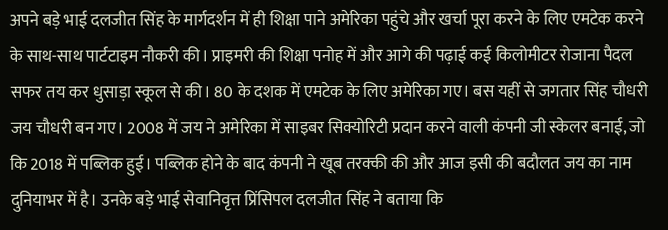अपने बड़े भाई दलजीत सिंह के मार्गदर्शन में ही शिक्षा पाने अमेरिका पहुंचे और खर्चा पूरा करने के लिए एमटेक करने के साथ-साथ पार्टटाइम नौकरी की। प्राइमरी की शिक्षा पनोह में और आगे की पढ़ाई कई किलोमीटर रोजाना पैदल सफर तय कर धुसाड़ा स्कूल से की। 80 के दशक में एमटेक के लिए अमेरिका गए। बस यहीं से जगतार सिंह चौधरी जय चौधरी बन गए। 2008 में जय ने अमेरिका में साइबर सिक्योरिटी प्रदान करने वाली कंपनी जी स्केलर बनाई, जो कि 2018 में पब्लिक हुई। पब्लिक होने के बाद कंपनी ने खूब तरक्की की और आज इसी की बदौलत जय का नाम दुनियाभर में है। उनके बड़े भाई सेवानिवृत्त प्रिंसिपल दलजीत सिंह ने बताया कि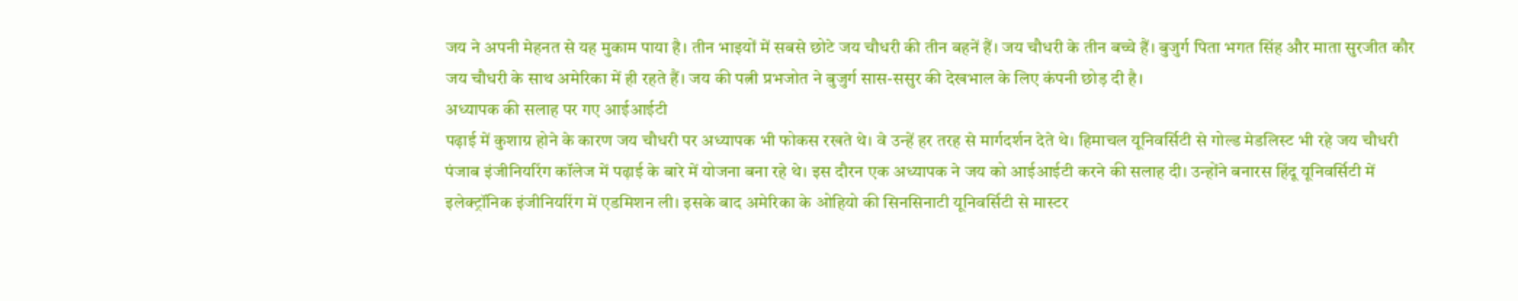जय ने अपनी मेहनत से यह मुकाम पाया है। तीन भाइयों में सबसे छोटे जय चौधरी की तीन बहनें हैं। जय चौधरी के तीन बच्चे हैं। बुजुर्ग पिता भगत सिंह और माता सुरजीत कौर जय चौधरी के साथ अमेरिका में ही रहते हैं। जय की पत्नी प्रभजोत ने बुजुर्ग सास-ससुर की देखभाल के लिए कंपनी छोड़ दी है।
अध्यापक की सलाह पर गए आईआईटी
पढ़ाई में कुशाग्र होने के कारण जय चौधरी पर अध्यापक भी फोकस रखते थे। वे उन्हें हर तरह से मार्गदर्शन देते थे। हिमाचल यूनिवर्सिटी से गोल्ड मेडलिस्ट भी रहे जय चौधरी पंजाब इंजीनियरिंग कॉलेज में पढ़ाई के बारे में योजना बना रहे थे। इस दौरन एक अध्यापक ने जय को आईआईटी करने की सलाह दी। उन्होंने बनारस हिंदू यूनिवर्सिटी में इलेक्ट्रॉनिक इंजीनियरिंग में एडमिशन ली। इसके बाद अमेरिका के ओहियो की सिनसिनाटी यूनिवर्सिटी से मास्टर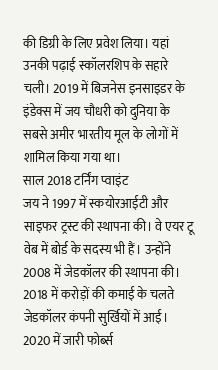की डिग्री के लिए प्रवेश लिया। यहां उनकी पढ़ाई स्कॉलरशिप के सहारे चली। 2019 में बिजनेस इनसाइडर के इंडेक्स में जय चौधरी को दुनिया के सबसे अमीर भारतीय मूल के लोगों में शामिल किया गया था।
साल 2018 टर्निंग प्वाइंट
जय ने 1997 में स्कयोरआईटी और साइफर ट्रस्ट की स्थापना की। वे एयर टू वेब में बोर्ड के सदस्य भी हैं। उन्होंने 2008 में जेडकॉलर की स्थापना की। 2018 में करोड़ों की कमाई के चलते जेडकॉलर कंपनी सुर्खियों में आई। 2020 में जारी फोर्ब्स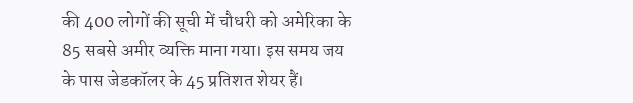की 400 लोगों की सूची में चौधरी को अमेरिका के 85 सबसे अमीर व्यक्ति माना गया। इस समय जय के पास जेडकॉलर के 45 प्रतिशत शेयर हैं।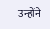उन्होंने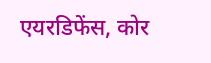एयरडिफेंस, कोर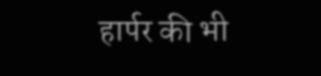हार्पर की भी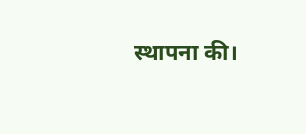स्थापना की।